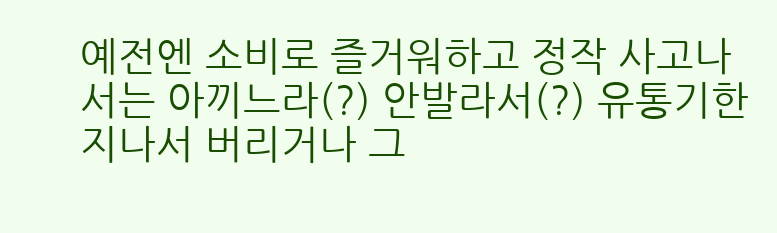예전엔 소비로 즐거워하고 정작 사고나서는 아끼느라(?) 안발라서(?) 유통기한 지나서 버리거나 그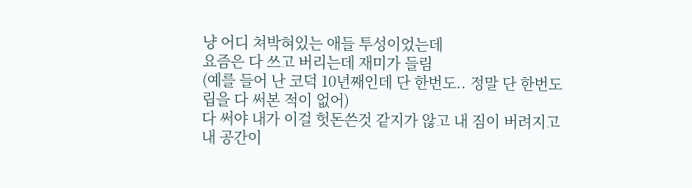냥 어디 쳐박혀있는 애들 투성이었는데
요즘은 다 쓰고 버리는데 재미가 들림
(예를 들어 난 코덕 10년째인데 단 한번도.. 정말 단 한번도 립을 다 써본 적이 없어)
다 써야 내가 이걸 헛돈쓴것 같지가 않고 내 짐이 버려지고 내 공간이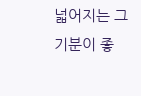넓어지는 그 기분이 좋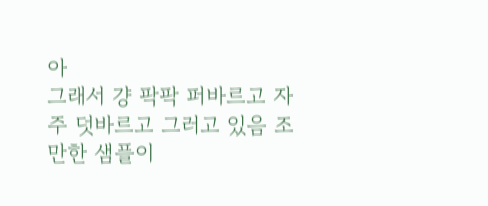아
그래서 걍 팍팍 퍼바르고 자주 덧바르고 그러고 있음 조만한 샘플이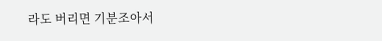라도 버리면 기분조아서